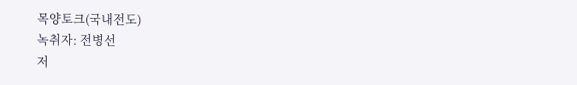목양토크(국내전도)
녹취자: 전병선
저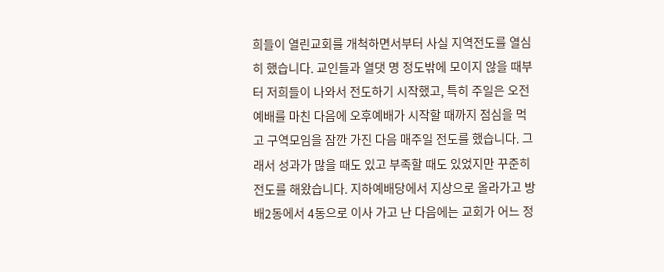희들이 열린교회를 개척하면서부터 사실 지역전도를 열심히 했습니다. 교인들과 열댓 명 정도밖에 모이지 않을 때부터 저희들이 나와서 전도하기 시작했고, 특히 주일은 오전예배를 마친 다음에 오후예배가 시작할 때까지 점심을 먹고 구역모임을 잠깐 가진 다음 매주일 전도를 했습니다. 그래서 성과가 많을 때도 있고 부족할 때도 있었지만 꾸준히 전도를 해왔습니다. 지하예배당에서 지상으로 올라가고 방배2동에서 4동으로 이사 가고 난 다음에는 교회가 어느 정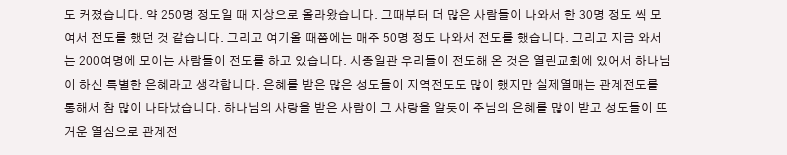도 커졌습니다. 약 250명 정도일 때 지상으로 올라왔습니다. 그때부터 더 많은 사람들이 나와서 한 30명 정도 씩 모여서 전도를 했던 것 같습니다. 그리고 여기올 때쯤에는 매주 50명 정도 나와서 전도를 했습니다. 그리고 지금 와서는 200여명에 모이는 사람들이 전도를 하고 있습니다. 시종일관 우리들이 전도해 온 것은 열린교회에 있어서 하나님이 하신 특별한 은혜라고 생각합니다. 은혜를 받은 많은 성도들이 지역전도도 많이 했지만 실제열매는 관계전도를 통해서 참 많이 나타났습니다. 하나님의 사랑을 받은 사람이 그 사랑을 알듯이 주님의 은혜를 많이 받고 성도들이 뜨거운 열심으로 관계전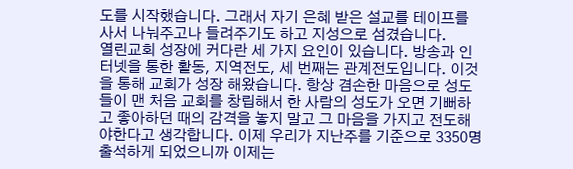도를 시작했습니다. 그래서 자기 은혜 받은 설교를 테이프를 사서 나눠주고나 들려주기도 하고 지성으로 섬겼습니다.
열린교회 성장에 커다란 세 가지 요인이 있습니다. 방송과 인터넷을 통한 활동, 지역전도, 세 번째는 관계전도입니다. 이것을 통해 교회가 성장 해왔습니다. 항상 겸손한 마음으로 성도들이 맨 처음 교회를 창립해서 한 사람의 성도가 오면 기뻐하고 좋아하던 때의 감격을 놓지 말고 그 마음을 가지고 전도해야한다고 생각합니다. 이제 우리가 지난주를 기준으로 3350명 출석하게 되었으니까 이제는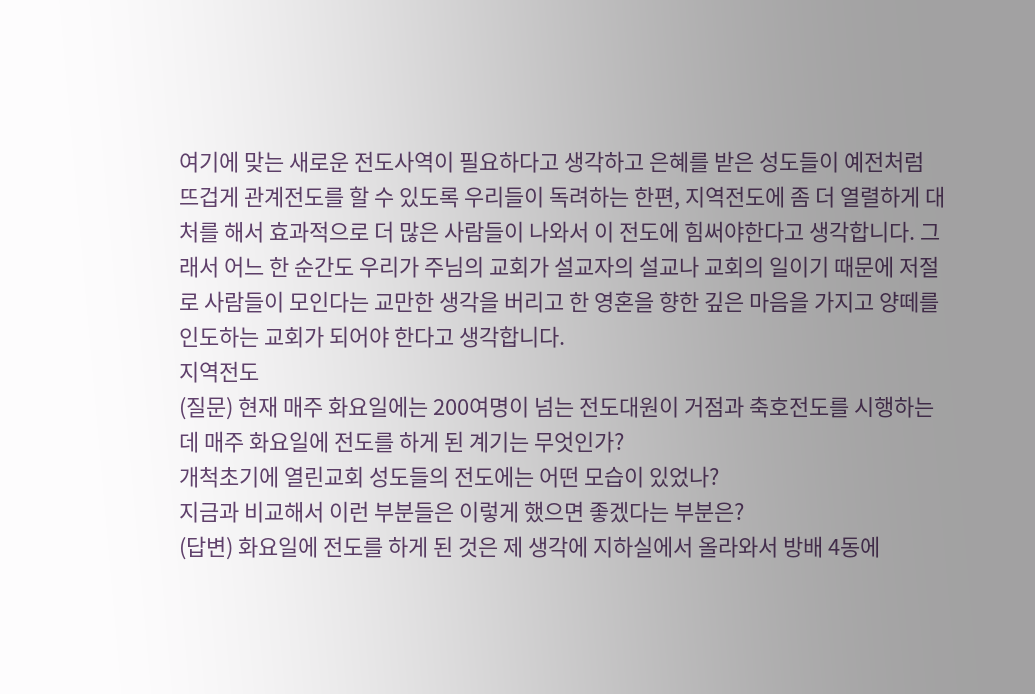여기에 맞는 새로운 전도사역이 필요하다고 생각하고 은혜를 받은 성도들이 예전처럼 뜨겁게 관계전도를 할 수 있도록 우리들이 독려하는 한편, 지역전도에 좀 더 열렬하게 대처를 해서 효과적으로 더 많은 사람들이 나와서 이 전도에 힘써야한다고 생각합니다. 그래서 어느 한 순간도 우리가 주님의 교회가 설교자의 설교나 교회의 일이기 때문에 저절로 사람들이 모인다는 교만한 생각을 버리고 한 영혼을 향한 깊은 마음을 가지고 양떼를 인도하는 교회가 되어야 한다고 생각합니다.
지역전도
(질문) 현재 매주 화요일에는 200여명이 넘는 전도대원이 거점과 축호전도를 시행하는데 매주 화요일에 전도를 하게 된 계기는 무엇인가?
개척초기에 열린교회 성도들의 전도에는 어떤 모습이 있었나?
지금과 비교해서 이런 부분들은 이렇게 했으면 좋겠다는 부분은?
(답변) 화요일에 전도를 하게 된 것은 제 생각에 지하실에서 올라와서 방배 4동에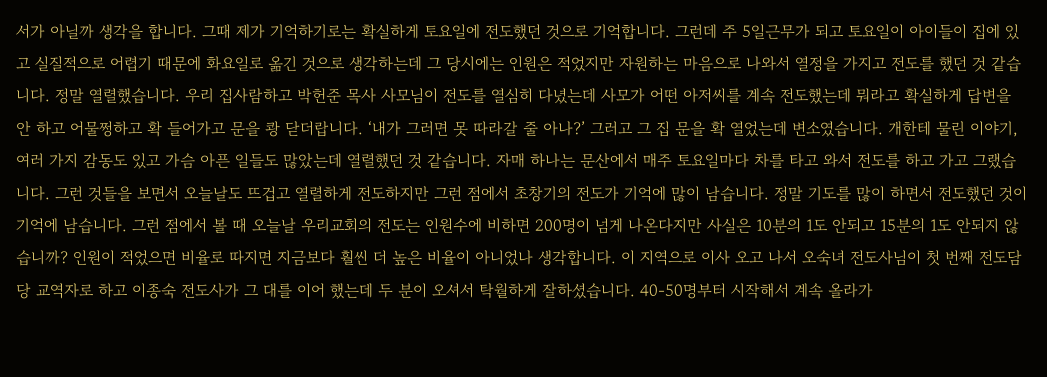서가 아닐까 생각을 합니다. 그때 제가 기억하기로는 확실하게 토요일에 전도했던 것으로 기억합니다. 그런데 주 5일근무가 되고 토요일이 아이들이 집에 있고 실질적으로 어렵기 때문에 화요일로 옮긴 것으로 생각하는데 그 당시에는 인원은 적었지만 자원하는 마음으로 나와서 열정을 가지고 전도를 했던 것 같습니다. 정말 열렬했습니다. 우리 집사람하고 박헌준 목사 사모님이 전도를 열심히 다녔는데 사모가 어떤 아저씨를 계속 전도했는데 뭐라고 확실하게 답변을 안 하고 어물쩡하고 확 들어가고 문을 쾅 닫더랍니다. ‘내가 그러면 못 따라갈 줄 아나?’ 그러고 그 집 문을 확 열었는데 변소였습니다. 개한테 물린 이야기, 여러 가지 감동도 있고 가슴 아픈 일들도 많았는데 열렬했던 것 같습니다. 자매 하나는 문산에서 매주 토요일마다 차를 타고 와서 전도를 하고 가고 그랬습니다. 그런 것들을 보면서 오늘날도 뜨겁고 열렬하게 전도하지만 그런 점에서 초창기의 전도가 기억에 많이 남습니다. 정말 기도를 많이 하면서 전도했던 것이 기억에 남습니다. 그런 점에서 볼 때 오늘날 우리교회의 전도는 인원수에 비하면 200명이 넘게 나온다지만 사실은 10분의 1도 안되고 15분의 1도 안되지 않습니까? 인원이 적었으면 비율로 따지면 지금보다 훨씬 더 높은 비율이 아니었나 생각합니다. 이 지역으로 이사 오고 나서 오숙녀 전도사님이 첫 번째 전도담당 교역자로 하고 이종숙 전도사가 그 대를 이어 했는데 두 분이 오셔서 탁월하게 잘하셨습니다. 40-50명부터 시작해서 계속 올라가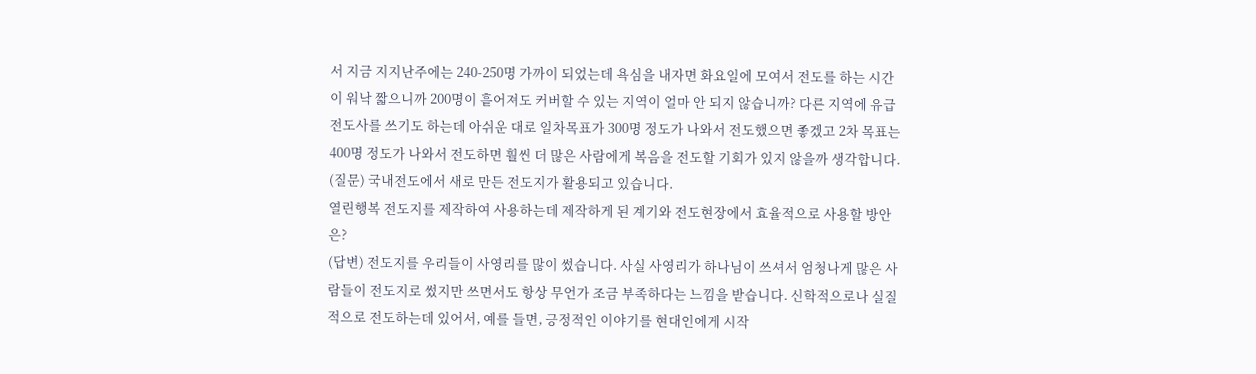서 지금 지지난주에는 240-250명 가까이 되었는데 욕심을 내자면 화요일에 모여서 전도를 하는 시간이 워낙 짧으니까 200명이 흩어져도 커버할 수 있는 지역이 얼마 안 되지 않습니까? 다른 지역에 유급 전도사를 쓰기도 하는데 아쉬운 대로 일차목표가 300명 정도가 나와서 전도했으면 좋겠고 2차 목표는 400명 정도가 나와서 전도하면 훨씬 더 많은 사람에게 복음을 전도할 기회가 있지 않을까 생각합니다.
(질문) 국내전도에서 새로 만든 전도지가 활용되고 있습니다.
열린행복 전도지를 제작하여 사용하는데 제작하게 된 계기와 전도현장에서 효율적으로 사용할 방안은?
(답변) 전도지를 우리들이 사영리를 많이 썼습니다. 사실 사영리가 하나님이 쓰셔서 엄청나게 많은 사람들이 전도지로 썼지만 쓰면서도 항상 무언가 조금 부족하다는 느낌을 받습니다. 신학적으로나 실질적으로 전도하는데 있어서, 예를 들면, 긍정적인 이야기를 현대인에게 시작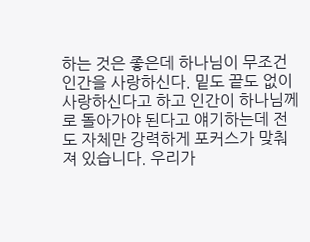하는 것은 좋은데 하나님이 무조건 인간을 사랑하신다. 밑도 끝도 없이 사랑하신다고 하고 인간이 하나님께로 돌아가야 된다고 얘기하는데 전도 자체만 강력하게 포커스가 맞춰져 있습니다. 우리가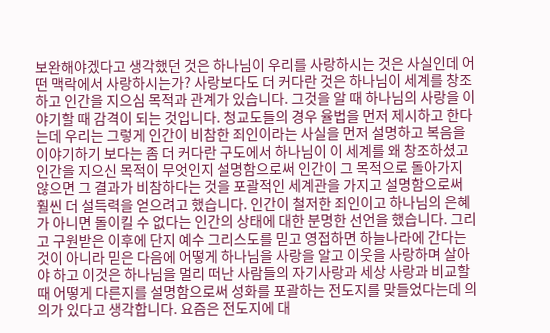보완해야겠다고 생각했던 것은 하나님이 우리를 사랑하시는 것은 사실인데 어떤 맥락에서 사랑하시는가? 사랑보다도 더 커다란 것은 하나님이 세계를 창조하고 인간을 지으심 목적과 관계가 있습니다. 그것을 알 때 하나님의 사랑을 이야기할 때 감격이 되는 것입니다. 청교도들의 경우 율법을 먼저 제시하고 한다는데 우리는 그렇게 인간이 비참한 죄인이라는 사실을 먼저 설명하고 복음을 이야기하기 보다는 좀 더 커다란 구도에서 하나님이 이 세계를 왜 창조하셨고 인간을 지으신 목적이 무엇인지 설명함으로써 인간이 그 목적으로 돌아가지 않으면 그 결과가 비참하다는 것을 포괄적인 세계관을 가지고 설명함으로써 훨씬 더 설득력을 얻으려고 했습니다. 인간이 철저한 죄인이고 하나님의 은혜가 아니면 돌이킬 수 없다는 인간의 상태에 대한 분명한 선언을 했습니다. 그리고 구원받은 이후에 단지 예수 그리스도를 믿고 영접하면 하늘나라에 간다는 것이 아니라 믿은 다음에 어떻게 하나님을 사랑을 알고 이웃을 사랑하며 살아야 하고 이것은 하나님을 멀리 떠난 사람들의 자기사랑과 세상 사랑과 비교할 때 어떻게 다른지를 설명함으로써 성화를 포괄하는 전도지를 맞들었다는데 의의가 있다고 생각합니다. 요즘은 전도지에 대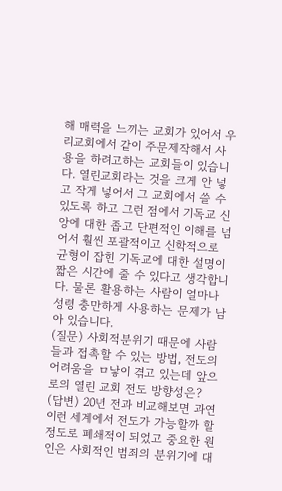해 매력을 느끼는 교회가 있어서 우리교회에서 같이 주문제작해서 사용을 하려고하는 교회들이 있습니다. 열린교회라는 것을 크게 안 넣고 작게 넣어서 그 교회에서 쓸 수 있도록 하고 그런 점에서 기독교 신앙에 대한 좁고 단편적인 이해를 넘어서 훨씬 포괄적이고 신학적으로 균형이 잡힌 기독교에 대한 설명이 짧은 시간에 줄 수 있다고 생각합니다. 물론 활용하는 사람이 얼마나 성령 충만하게 사용하는 문제가 남아 있습니다.
(질문) 사회적분위기 때문에 사람들과 접촉할 수 있는 방법, 전도의 어려움을 ㅁ낳이 겪고 있는데 앞으로의 열린 교회 전도 방향성은?
(답변) 20년 전과 비교해보면 과연 이런 세계에서 전도가 가능할까 할 정도로 폐쇄적이 되었고 중요한 원인은 사회적인 범죄의 분위기에 대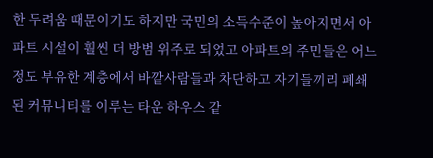한 두려움 때문이기도 하지만 국민의 소득수준이 높아지면서 아파트 시설이 훨씬 더 방범 위주로 되었고 아파트의 주민들은 어느 정도 부유한 계층에서 바깥사람들과 차단하고 자기들끼리 폐쇄된 커뮤니티를 이루는 타운 하우스 같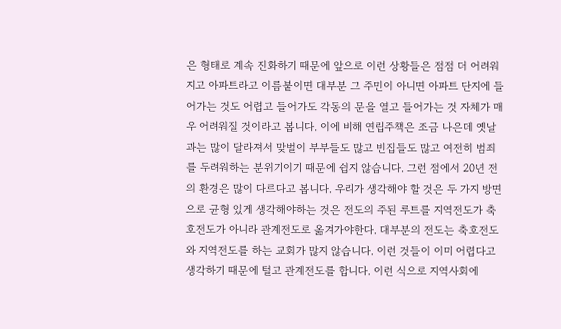은 형태로 계속 진화하기 때문에 앞으로 이런 상황들은 점점 더 어려워지고 아파트라고 이름붙이면 대부분 그 주민이 아니면 아파트 단지에 들어가는 것도 어렵고 들어가도 각동의 문을 열고 들어가는 것 자체가 매우 어려워질 것이라고 봅니다. 이에 비해 연립주책은 조금 나은데 옛날과는 많이 달라져서 맞벌이 부부들도 많고 빈집들도 많고 여전히 범죄를 두려워하는 분위기이기 때문에 쉽지 않습니다. 그런 점에서 20년 전의 환경은 많이 다르다고 봅니다. 우리가 생각해야 할 것은 두 가지 방면으로 균형 있게 생각해야하는 것은 전도의 주된 루트를 지역전도가 축호전도가 아니라 관계전도로 옮겨가야한다. 대부분의 전도는 축호전도와 지역전도를 하는 교회가 많지 않습니다. 이런 것들이 이미 어렵다고 생각하기 때문에 털고 관계전도를 합니다. 이런 식으로 지역사회에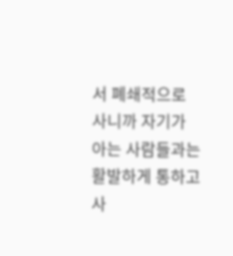서 폐쇄적으로 사니까 자기가 아는 사람들과는 활발하게 통하고 사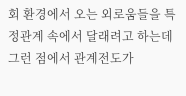회 환경에서 오는 외로움들을 특정관계 속에서 달래려고 하는데 그런 점에서 관계전도가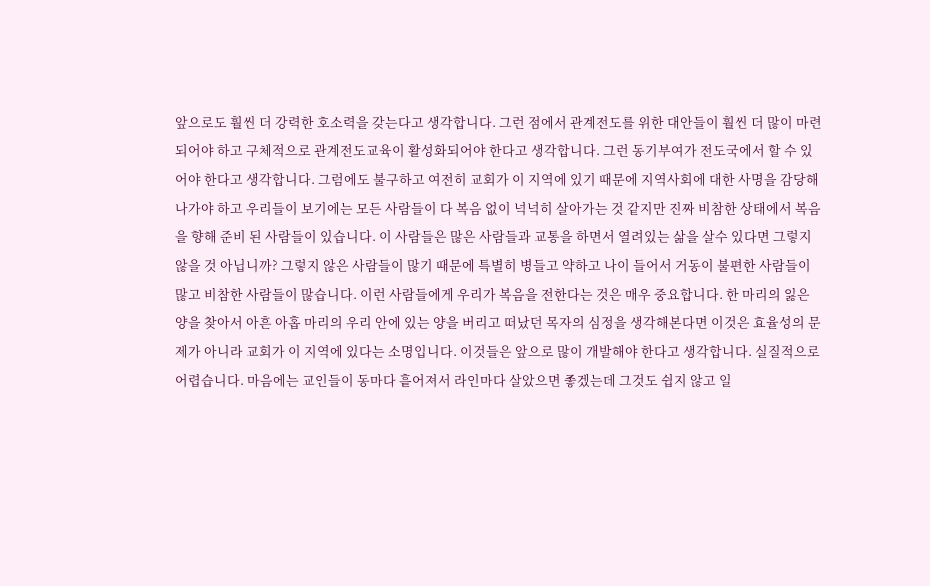앞으로도 훨씬 더 강력한 호소력을 갖는다고 생각합니다. 그런 점에서 관계전도를 위한 대안들이 훨씬 더 많이 마련되어야 하고 구체적으로 관계전도교육이 활성화되어야 한다고 생각합니다. 그런 동기부여가 전도국에서 할 수 있어야 한다고 생각합니다. 그럼에도 불구하고 여전히 교회가 이 지역에 있기 때문에 지역사회에 대한 사명을 감당해나가야 하고 우리들이 보기에는 모든 사람들이 다 복음 없이 넉넉히 살아가는 것 같지만 진짜 비참한 상태에서 복음을 향해 준비 된 사람들이 있습니다. 이 사람들은 많은 사람들과 교통을 하면서 열려있는 삶을 살수 있다면 그렇지 않을 것 아닙니까? 그렇지 않은 사람들이 많기 때문에 특별히 병들고 약하고 나이 들어서 거동이 불편한 사람들이 많고 비참한 사람들이 많습니다. 이런 사람들에게 우리가 복음을 전한다는 것은 매우 중요합니다. 한 마리의 잃은 양을 찾아서 아흔 아홉 마리의 우리 안에 있는 양을 버리고 떠났던 목자의 심정을 생각해본다면 이것은 효율성의 문제가 아니라 교회가 이 지역에 있다는 소명입니다. 이것들은 앞으로 많이 개발해야 한다고 생각합니다. 실질적으로 어렵습니다. 마음에는 교인들이 동마다 흩어져서 라인마다 살았으면 좋겠는데 그것도 쉽지 않고 일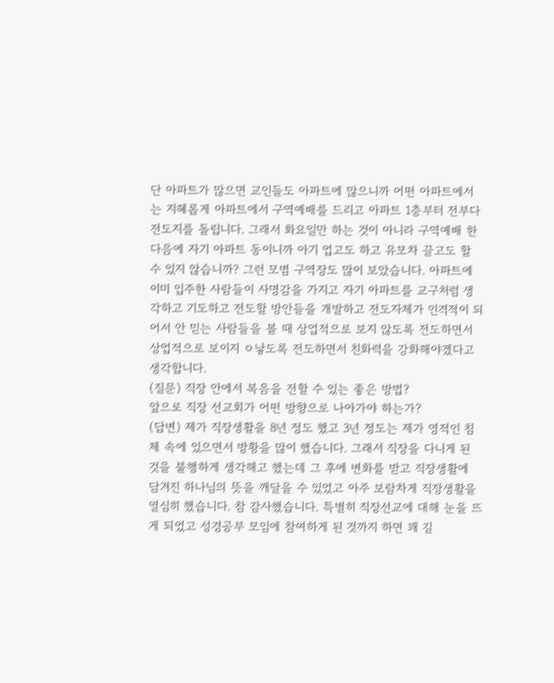단 아파트가 많으면 교인들도 아파트에 많으니까 어떤 아파트에서는 지혜롭게 아파트에서 구역예배를 드리고 아파트 1층부터 전부다 전도지를 돌립니다. 그래서 화요일만 하는 것이 아니라 구역예배 한 다음에 자기 아파트 동이니까 아기 업고도 하고 유모차 끌고도 할 수 있지 않습니까? 그런 모범 구역장도 많이 보았습니다. 아파트에 이미 입주한 사람들이 사명감을 가지고 자기 아파트를 교구처럼 생각하고 기도하고 전도할 방안들을 개발하고 전도자체가 인격적이 되어서 안 믿는 사람들을 볼 때 상업적으로 보지 않도록 전도하면서 상업적으로 보이지 ㅇ낳도록 전도하면서 친화력을 강화해야겠다고 생각합니다.
(질문) 직장 안에서 복음을 전할 수 있는 좋은 방법?
앞으로 직장 선교회가 어떤 방향으로 나아가야 하는가?
(답변) 제가 직장생활을 8년 정도 했고 3년 정도는 제가 영적인 침체 속에 있으면서 방황을 많이 했습니다. 그래서 직장을 다니게 된 것을 불행하게 생각해고 했는데 그 후에 변화를 받고 직장생활에 담겨진 하나님의 뜻을 깨달을 수 있었고 아주 보람차게 직장생활을 열심히 했습니다. 참 감사했습니다. 특별히 직장선교에 대해 눈을 뜨게 되었고 성경공부 모임에 참여하게 된 것까지 하면 꽤 길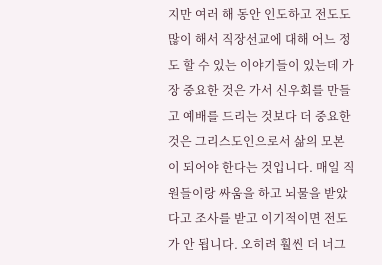지만 여러 해 동안 인도하고 전도도 많이 해서 직장선교에 대해 어느 정도 할 수 있는 이야기들이 있는데 가장 중요한 것은 가서 신우회를 만들고 예배를 드리는 것보다 더 중요한 것은 그리스도인으로서 삶의 모본이 되어야 한다는 것입니다. 매일 직원들이랑 싸움을 하고 뇌물을 받았다고 조사를 받고 이기적이면 전도가 안 됩니다. 오히려 훨씬 더 너그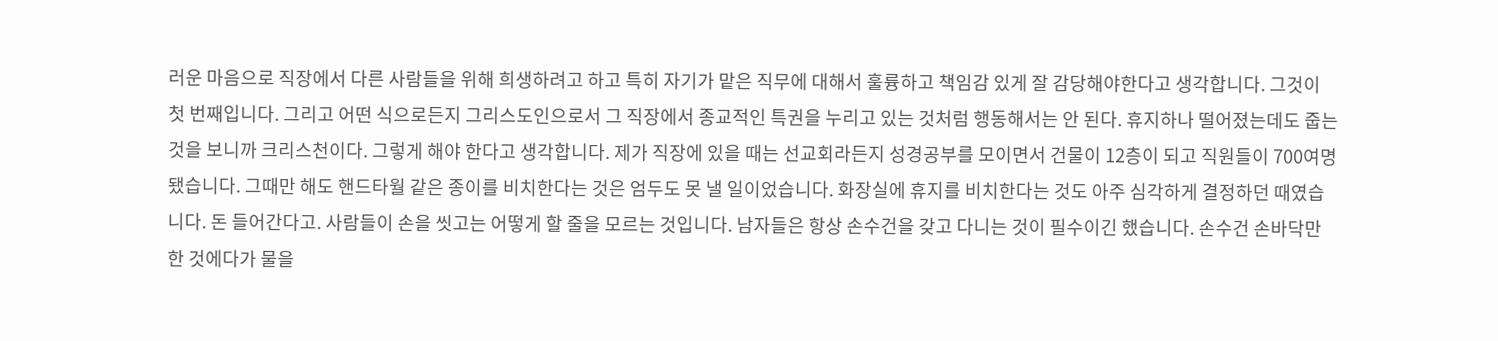러운 마음으로 직장에서 다른 사람들을 위해 희생하려고 하고 특히 자기가 맡은 직무에 대해서 훌륭하고 책임감 있게 잘 감당해야한다고 생각합니다. 그것이 첫 번째입니다. 그리고 어떤 식으로든지 그리스도인으로서 그 직장에서 종교적인 특권을 누리고 있는 것처럼 행동해서는 안 된다. 휴지하나 떨어졌는데도 줍는 것을 보니까 크리스천이다. 그렇게 해야 한다고 생각합니다. 제가 직장에 있을 때는 선교회라든지 성경공부를 모이면서 건물이 12층이 되고 직원들이 700여명 됐습니다. 그때만 해도 핸드타월 같은 종이를 비치한다는 것은 엄두도 못 낼 일이었습니다. 화장실에 휴지를 비치한다는 것도 아주 심각하게 결정하던 때였습니다. 돈 들어간다고. 사람들이 손을 씻고는 어떻게 할 줄을 모르는 것입니다. 남자들은 항상 손수건을 갖고 다니는 것이 필수이긴 했습니다. 손수건 손바닥만 한 것에다가 물을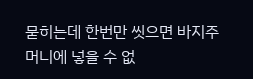묻히는데 한번만 씻으면 바지주머니에 넣을 수 없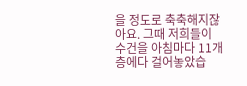을 정도로 축축해지잖아요. 그때 저희들이 수건을 아침마다 11개 층에다 걸어놓았습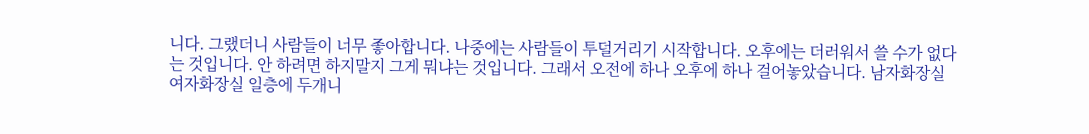니다. 그랬더니 사람들이 너무 좋아합니다. 나중에는 사람들이 투덜거리기 시작합니다. 오후에는 더러워서 쓸 수가 없다는 것입니다. 안 하려면 하지말지 그게 뭐냐는 것입니다. 그래서 오전에 하나 오후에 하나 걸어놓았습니다. 남자화장실 여자화장실 일층에 두개니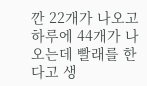깐 22개가 나오고 하루에 44개가 나오는데 빨래를 한다고 생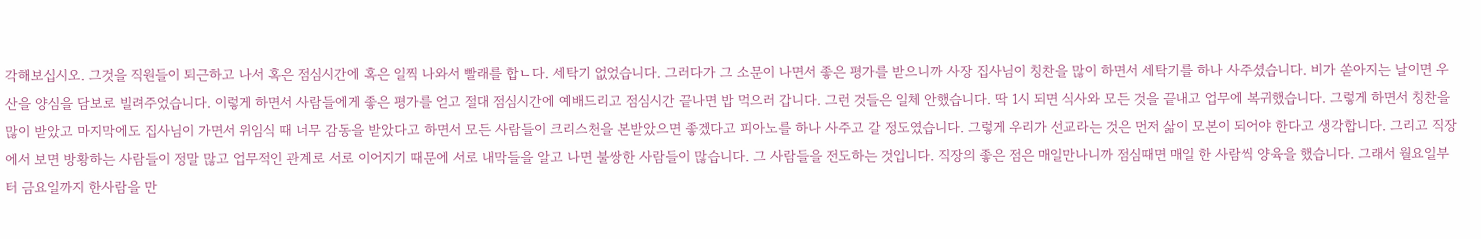각해보십시오. 그것을 직원들이 퇴근하고 나서 혹은 점심시간에 혹은 일찍 나와서 빨래를 합ㄴ다. 세탁기 없었습니다. 그러다가 그 소문이 나면서 좋은 평가를 받으니까 사장 집사님이 칭찬을 많이 하면서 세탁기를 하나 사주셨습니다. 비가 쏟아지는 날이면 우산을 양심을 담보로 빌려주었습니다. 이렇게 하면서 사람들에게 좋은 평가를 얻고 절대 점심시간에 예배드리고 점심시간 끝나면 밥 먹으러 갑니다. 그런 것들은 일체 안했습니다. 딱 1시 되면 식사와 모든 것을 끝내고 업무에 복귀했습니다. 그렇게 하면서 칭찬을 많이 받았고 마지막에도 집사님이 가면서 위임식 때 너무 감동을 받았다고 하면서 모든 사람들이 크리스천을 본받았으면 좋겠다고 피아노를 하나 사주고 갈 정도였습니다. 그렇게 우리가 선교라는 것은 먼저 삶이 모본이 되어야 한다고 생각합니다. 그리고 직장에서 보면 방황하는 사람들이 정말 많고 업무적인 관계로 서로 이어지기 때문에 서로 내막들을 알고 나면 불쌍한 사람들이 많습니다. 그 사람들을 전도하는 것입니다. 직장의 좋은 점은 매일만나니까 점심때면 매일 한 사람씩 양육을 했습니다. 그래서 월요일부터 금요일까지 한사람을 만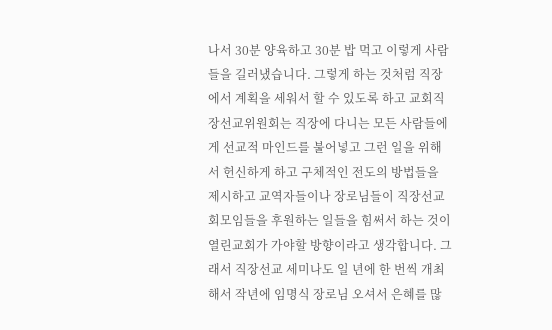나서 30분 양육하고 30분 밥 먹고 이렇게 사람들을 길러냈습니다. 그렇게 하는 것처럼 직장에서 계획을 세워서 할 수 있도록 하고 교회직장선교위원회는 직장에 다니는 모든 사람들에게 선교적 마인드를 불어넣고 그런 일을 위해서 헌신하게 하고 구체적인 전도의 방법들을 제시하고 교역자들이나 장로님들이 직장선교회모임들을 후원하는 일들을 힘써서 하는 것이 열린교회가 가야할 방향이라고 생각합니다. 그래서 직장선교 세미나도 일 년에 한 번씩 개최해서 작년에 임명식 장로님 오셔서 은혜를 많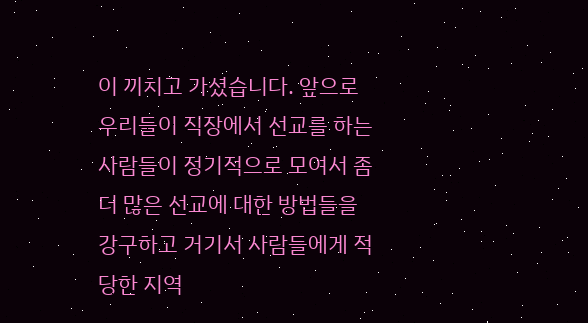이 끼치고 가셨습니다. 앞으로 우리들이 직장에서 선교를 하는 사람들이 정기적으로 모여서 좀 더 많은 선교에 대한 방법들을 강구하고 거기서 사람들에게 적당한 지역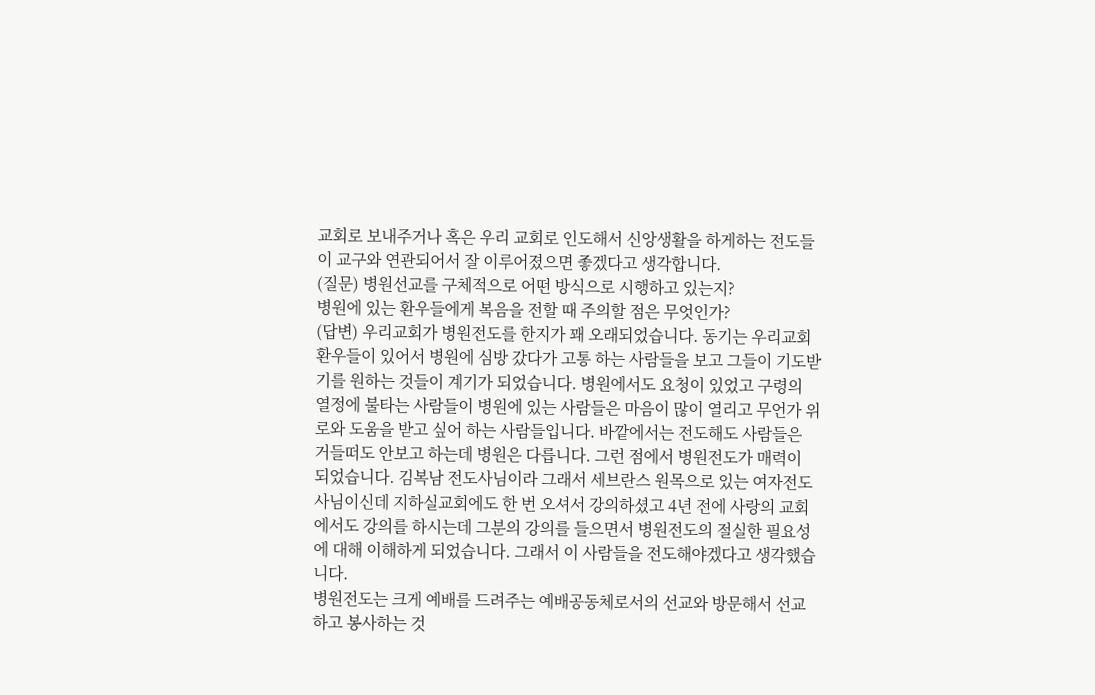교회로 보내주거나 혹은 우리 교회로 인도해서 신앙생활을 하게하는 전도들이 교구와 연관되어서 잘 이루어졌으면 좋겠다고 생각합니다.
(질문) 병원선교를 구체적으로 어떤 방식으로 시행하고 있는지?
병원에 있는 환우들에게 복음을 전할 때 주의할 점은 무엇인가?
(답변) 우리교회가 병원전도를 한지가 꽤 오래되었습니다. 동기는 우리교회 환우들이 있어서 병원에 심방 갔다가 고통 하는 사람들을 보고 그들이 기도받기를 원하는 것들이 계기가 되었습니다. 병원에서도 요청이 있었고 구령의 열정에 불타는 사람들이 병원에 있는 사람들은 마음이 많이 열리고 무언가 위로와 도움을 받고 싶어 하는 사람들입니다. 바깥에서는 전도해도 사람들은 거들떠도 안보고 하는데 병원은 다릅니다. 그런 점에서 병원전도가 매력이 되었습니다. 김복남 전도사님이라 그래서 세브란스 원목으로 있는 여자전도사님이신데 지하실교회에도 한 번 오셔서 강의하셨고 4년 전에 사랑의 교회에서도 강의를 하시는데 그분의 강의를 들으면서 병원전도의 절실한 필요성에 대해 이해하게 되었습니다. 그래서 이 사람들을 전도해야겠다고 생각했습니다.
병원전도는 크게 예배를 드려주는 예배공동체로서의 선교와 방문해서 선교하고 봉사하는 것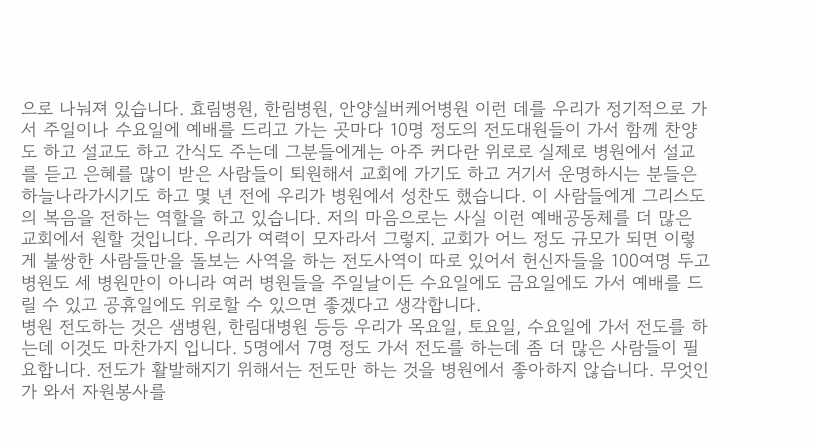으로 나눠져 있습니다. 효림병원, 한림병원, 안양실버케어병원 이런 데를 우리가 정기적으로 가서 주일이나 수요일에 예배를 드리고 가는 곳마다 10명 정도의 전도대원들이 가서 함께 찬양도 하고 설교도 하고 간식도 주는데 그분들에게는 아주 커다란 위로로 실제로 병원에서 설교를 듣고 은혜를 많이 받은 사람들이 퇴원해서 교회에 가기도 하고 거기서 운명하시는 분들은 하늘나라가시기도 하고 몇 년 전에 우리가 병원에서 성찬도 했습니다. 이 사람들에게 그리스도의 복음을 전하는 역할을 하고 있습니다. 저의 마음으로는 사실 이런 예배공동체를 더 많은 교회에서 원할 것입니다. 우리가 여력이 모자라서 그렇지. 교회가 어느 정도 규모가 되면 이렇게 불쌍한 사람들만을 돌보는 사역을 하는 전도사역이 따로 있어서 헌신자들을 100여명 두고 병원도 세 병원만이 아니라 여러 병원들을 주일날이든 수요일에도 금요일에도 가서 예배를 드릴 수 있고 공휴일에도 위로할 수 있으면 좋겠다고 생각합니다.
병원 전도하는 것은 샘병원, 한림대병원 등등 우리가 목요일, 토요일, 수요일에 가서 전도를 하는데 이것도 마찬가지 입니다. 5명에서 7명 정도 가서 전도를 하는데 좀 더 많은 사람들이 필요합니다. 전도가 활발해지기 위해서는 전도만 하는 것을 병원에서 좋아하지 않습니다. 무엇인가 와서 자원봉사를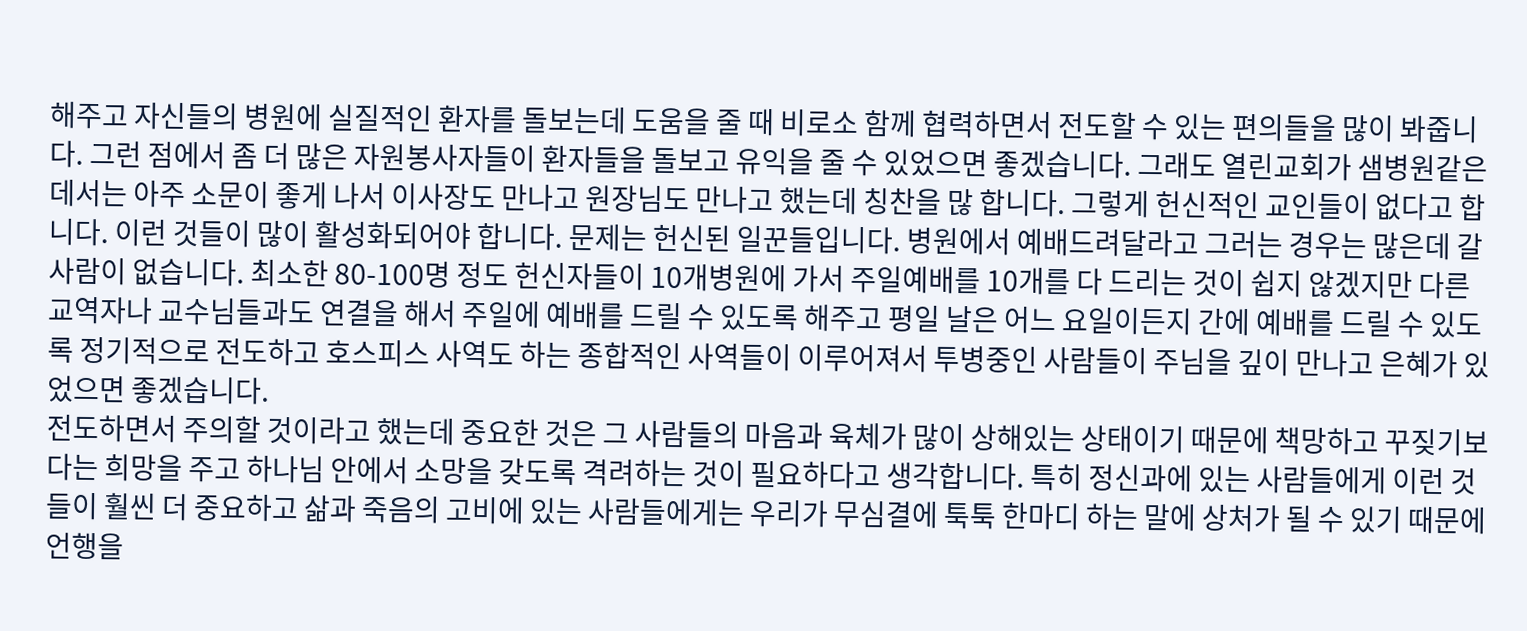해주고 자신들의 병원에 실질적인 환자를 돌보는데 도움을 줄 때 비로소 함께 협력하면서 전도할 수 있는 편의들을 많이 봐줍니다. 그런 점에서 좀 더 많은 자원봉사자들이 환자들을 돌보고 유익을 줄 수 있었으면 좋겠습니다. 그래도 열린교회가 샘병원같은 데서는 아주 소문이 좋게 나서 이사장도 만나고 원장님도 만나고 했는데 칭찬을 많 합니다. 그렇게 헌신적인 교인들이 없다고 합니다. 이런 것들이 많이 활성화되어야 합니다. 문제는 헌신된 일꾼들입니다. 병원에서 예배드려달라고 그러는 경우는 많은데 갈 사람이 없습니다. 최소한 80-100명 정도 헌신자들이 10개병원에 가서 주일예배를 10개를 다 드리는 것이 쉽지 않겠지만 다른 교역자나 교수님들과도 연결을 해서 주일에 예배를 드릴 수 있도록 해주고 평일 날은 어느 요일이든지 간에 예배를 드릴 수 있도록 정기적으로 전도하고 호스피스 사역도 하는 종합적인 사역들이 이루어져서 투병중인 사람들이 주님을 깊이 만나고 은혜가 있었으면 좋겠습니다.
전도하면서 주의할 것이라고 했는데 중요한 것은 그 사람들의 마음과 육체가 많이 상해있는 상태이기 때문에 책망하고 꾸짖기보다는 희망을 주고 하나님 안에서 소망을 갖도록 격려하는 것이 필요하다고 생각합니다. 특히 정신과에 있는 사람들에게 이런 것들이 훨씬 더 중요하고 삶과 죽음의 고비에 있는 사람들에게는 우리가 무심결에 툭툭 한마디 하는 말에 상처가 될 수 있기 때문에 언행을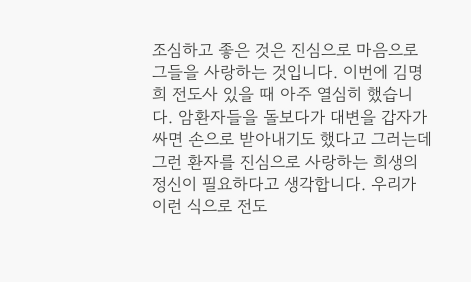조심하고 좋은 것은 진심으로 마음으로 그들을 사랑하는 것입니다. 이번에 김명희 전도사 있을 때 아주 열심히 했습니다. 암환자들을 돌보다가 대변을 갑자가 싸면 손으로 받아내기도 했다고 그러는데 그런 환자를 진심으로 사랑하는 희생의 정신이 필요하다고 생각합니다. 우리가 이런 식으로 전도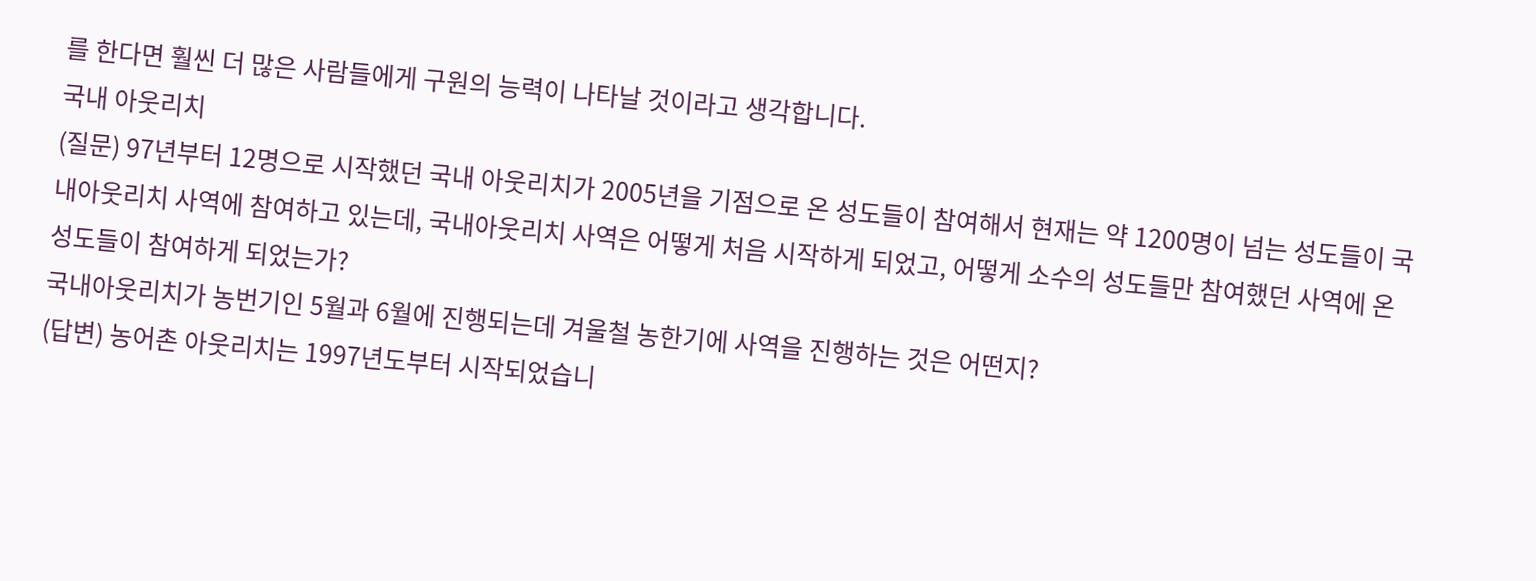를 한다면 훨씬 더 많은 사람들에게 구원의 능력이 나타날 것이라고 생각합니다.
국내 아웃리치
(질문) 97년부터 12명으로 시작했던 국내 아웃리치가 2005년을 기점으로 온 성도들이 참여해서 현재는 약 1200명이 넘는 성도들이 국내아웃리치 사역에 참여하고 있는데, 국내아웃리치 사역은 어떻게 처음 시작하게 되었고, 어떻게 소수의 성도들만 참여했던 사역에 온 성도들이 참여하게 되었는가?
국내아웃리치가 농번기인 5월과 6월에 진행되는데 겨울철 농한기에 사역을 진행하는 것은 어떤지?
(답변) 농어촌 아웃리치는 1997년도부터 시작되었습니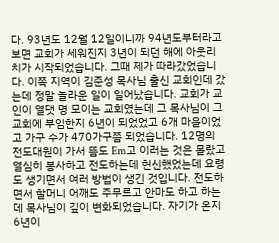다. 93년도 12월 12일이니까 94년도부터라고 보면 교회가 세워진지 3년이 되던 해에 아웃리치가 시작되었습니다. 그때 제가 따라갔었습니다. 이쪽 지역이 김준성 목사님 출신 교회인데 갔는데 정말 놀라운 일이 일어났습니다. 교회가 교인이 열댓 명 모이는 교회였는데 그 목사님이 그 교회에 부임한지 6년이 되었었고 6개 마을이었고 가구 수가 470가구쯤 되었습니다. 12명의 전도대원이 가서 뜸도 Em고 이러는 것은 몰랐고 열심히 봉사하고 전도하는데 헌신했었는데 요령도 생기면서 여러 방법이 생긴 것입니다. 전도하면서 할머니 어깨도 주무르고 안마도 하고 하는데 목사님이 깊이 변화되었습니다. 자기가 온지 6년이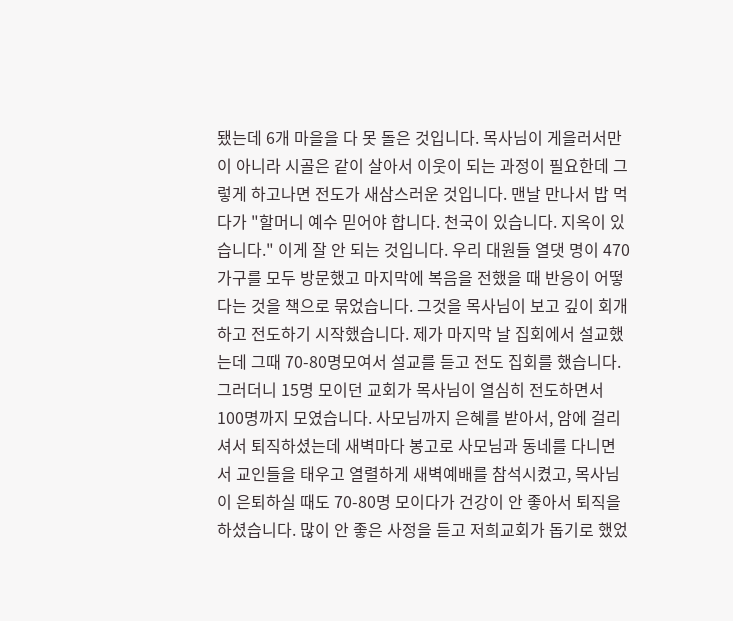됐는데 6개 마을을 다 못 돌은 것입니다. 목사님이 게을러서만이 아니라 시골은 같이 살아서 이웃이 되는 과정이 필요한데 그렇게 하고나면 전도가 새삼스러운 것입니다. 맨날 만나서 밥 먹다가 "할머니 예수 믿어야 합니다. 천국이 있습니다. 지옥이 있습니다." 이게 잘 안 되는 것입니다. 우리 대원들 열댓 명이 470가구를 모두 방문했고 마지막에 복음을 전했을 때 반응이 어떻다는 것을 책으로 묶었습니다. 그것을 목사님이 보고 깊이 회개하고 전도하기 시작했습니다. 제가 마지막 날 집회에서 설교했는데 그때 70-80명모여서 설교를 듣고 전도 집회를 했습니다. 그러더니 15명 모이던 교회가 목사님이 열심히 전도하면서 100명까지 모였습니다. 사모님까지 은혜를 받아서, 암에 걸리셔서 퇴직하셨는데 새벽마다 봉고로 사모님과 동네를 다니면서 교인들을 태우고 열렬하게 새벽예배를 참석시켰고, 목사님이 은퇴하실 때도 70-80명 모이다가 건강이 안 좋아서 퇴직을 하셨습니다. 많이 안 좋은 사정을 듣고 저희교회가 돕기로 했었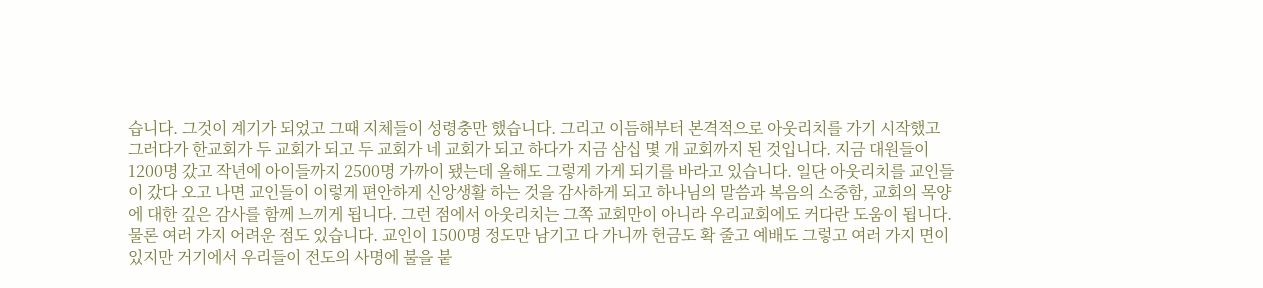습니다. 그것이 계기가 되었고 그때 지체들이 성령충만 했습니다. 그리고 이듬해부터 본격적으로 아웃리치를 가기 시작했고 그러다가 한교회가 두 교회가 되고 두 교회가 네 교회가 되고 하다가 지금 삼십 몇 개 교회까지 된 것입니다. 지금 대원들이 1200명 갔고 작년에 아이들까지 2500명 가까이 됐는데 올해도 그렇게 가게 되기를 바라고 있습니다. 일단 아웃리치를 교인들이 갔다 오고 나면 교인들이 이렇게 편안하게 신앙생활 하는 것을 감사하게 되고 하나님의 말씀과 복음의 소중함, 교회의 목양에 대한 깊은 감사를 함께 느끼게 됩니다. 그런 점에서 아웃리치는 그쪽 교회만이 아니라 우리교회에도 커다란 도움이 됩니다. 물론 여러 가지 어려운 점도 있습니다. 교인이 1500명 정도만 남기고 다 가니까 헌금도 확 줄고 예배도 그렇고 여러 가지 면이 있지만 거기에서 우리들이 전도의 사명에 불을 붙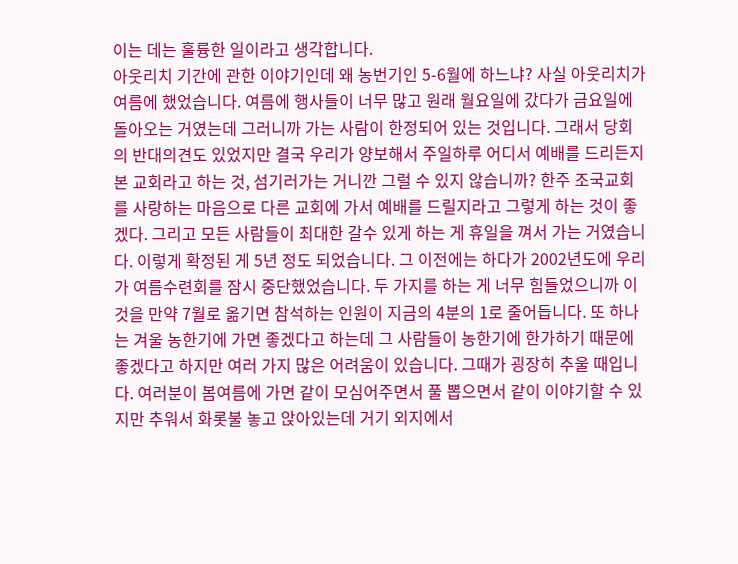이는 데는 훌륭한 일이라고 생각합니다.
아웃리치 기간에 관한 이야기인데 왜 농번기인 5-6월에 하느냐? 사실 아웃리치가 여름에 했었습니다. 여름에 행사들이 너무 많고 원래 월요일에 갔다가 금요일에 돌아오는 거였는데 그러니까 가는 사람이 한정되어 있는 것입니다. 그래서 당회의 반대의견도 있었지만 결국 우리가 양보해서 주일하루 어디서 예배를 드리든지 본 교회라고 하는 것, 섬기러가는 거니깐 그럴 수 있지 않습니까? 한주 조국교회를 사랑하는 마음으로 다른 교회에 가서 예배를 드릴지라고 그렇게 하는 것이 좋겠다. 그리고 모든 사람들이 최대한 갈수 있게 하는 게 휴일을 껴서 가는 거였습니다. 이렇게 확정된 게 5년 정도 되었습니다. 그 이전에는 하다가 2002년도에 우리가 여름수련회를 잠시 중단했었습니다. 두 가지를 하는 게 너무 힘들었으니까 이것을 만약 7월로 옮기면 참석하는 인원이 지금의 4분의 1로 줄어듭니다. 또 하나는 겨울 농한기에 가면 좋겠다고 하는데 그 사람들이 농한기에 한가하기 때문에 좋겠다고 하지만 여러 가지 많은 어려움이 있습니다. 그때가 굉장히 추울 때입니다. 여러분이 봄여름에 가면 같이 모심어주면서 풀 뽑으면서 같이 이야기할 수 있지만 추워서 화롯불 놓고 앉아있는데 거기 외지에서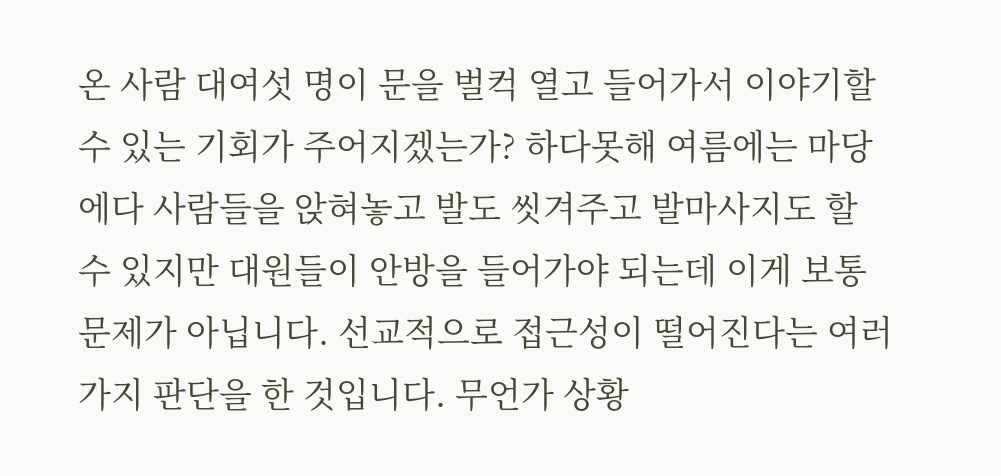온 사람 대여섯 명이 문을 벌컥 열고 들어가서 이야기할 수 있는 기회가 주어지겠는가? 하다못해 여름에는 마당에다 사람들을 앉혀놓고 발도 씻겨주고 발마사지도 할 수 있지만 대원들이 안방을 들어가야 되는데 이게 보통 문제가 아닙니다. 선교적으로 접근성이 떨어진다는 여러 가지 판단을 한 것입니다. 무언가 상황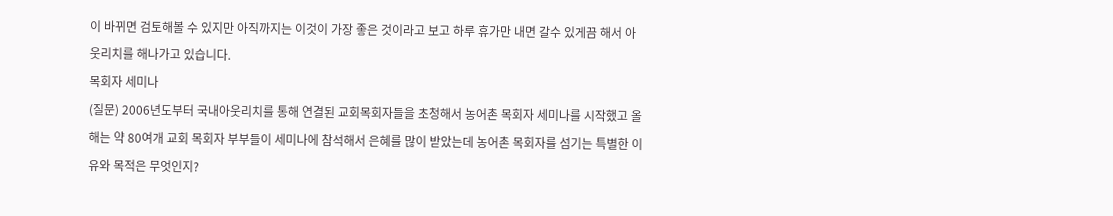이 바뀌면 검토해볼 수 있지만 아직까지는 이것이 가장 좋은 것이라고 보고 하루 휴가만 내면 갈수 있게끔 해서 아웃리치를 해나가고 있습니다.
목회자 세미나
(질문) 2006년도부터 국내아웃리치를 통해 연결된 교회목회자들을 초청해서 농어촌 목회자 세미나를 시작했고 올해는 약 80여개 교회 목회자 부부들이 세미나에 참석해서 은혜를 많이 받았는데 농어촌 목회자를 섬기는 특별한 이유와 목적은 무엇인지?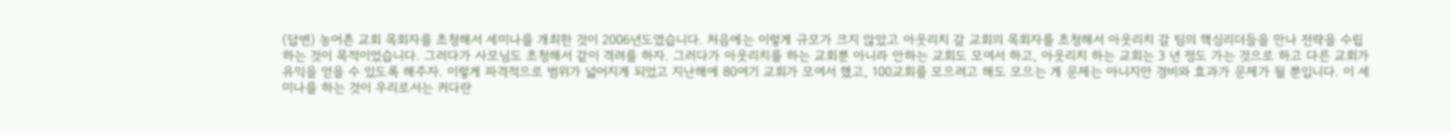(답변) 농어촌 교회 목회자를 초청해서 세미나를 개최한 것이 2006년도였습니다. 처음에는 이렇게 규모가 크지 않았고 아웃리치 갈 교회의 목회자를 초청해서 아웃리치 갈 팀의 핵심리더들을 만나 전략을 수립하는 것이 목적이었습니다. 그러다가 사모님도 초청해서 같이 격려를 하자. 그러다가 아웃리치를 하는 교회뿐 아니라 안하는 교회도 모여서 하고, 아웃리치 하는 교회는 3 년 정도 가는 것으로 하고 다른 교회가 유익을 얻을 수 있도록 해주자. 이렇게 파격적으로 범위가 넓어지게 되었고 지난해에 80여기 교회가 모여서 했고, 100교회를 모으려고 해도 모으는 게 문제는 아니지만 경비와 효과가 문제가 될 뿐입니다. 이 세미나를 하는 것이 우리로서는 커다란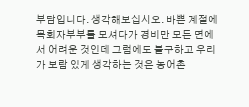부담입니다. 생각해보십시오. 바쁜 계절에 목회자부부를 모셔다가 경비만 모든 면에서 어려운 것인데 그럼에도 불구하고 우리가 보람 있게 생각하는 것은 농어촌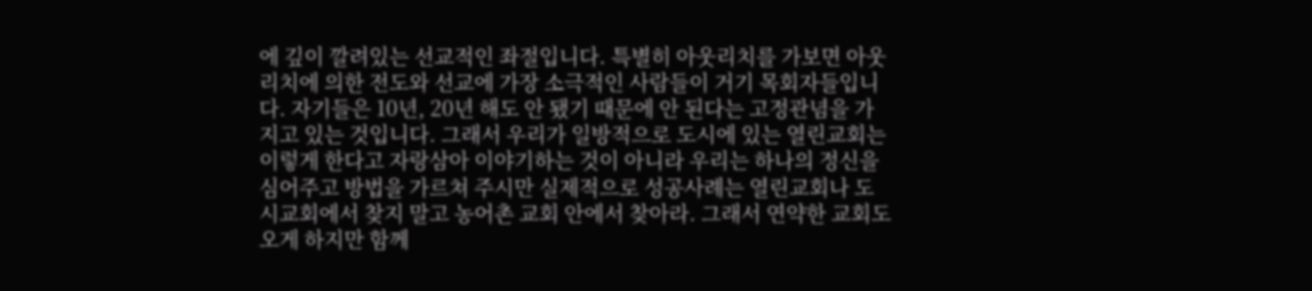에 깊이 깔려있는 선교적인 좌절입니다. 특별히 아웃리치를 가보면 아웃리치에 의한 전도와 선교에 가장 소극적인 사람들이 거기 목회자들입니다. 자기들은 10년, 20년 해도 안 됐기 때문에 안 된다는 고정관념을 가지고 있는 것입니다. 그래서 우리가 일방적으로 도시에 있는 열린교회는 이렇게 한다고 자랑삼아 이야기하는 것이 아니라 우리는 하나의 정신을 심어주고 방법을 가르쳐 주시만 실제적으로 성공사례는 열린교회나 도시교회에서 찾지 말고 농어촌 교회 안에서 찾아라. 그래서 연약한 교회도 오게 하지만 함께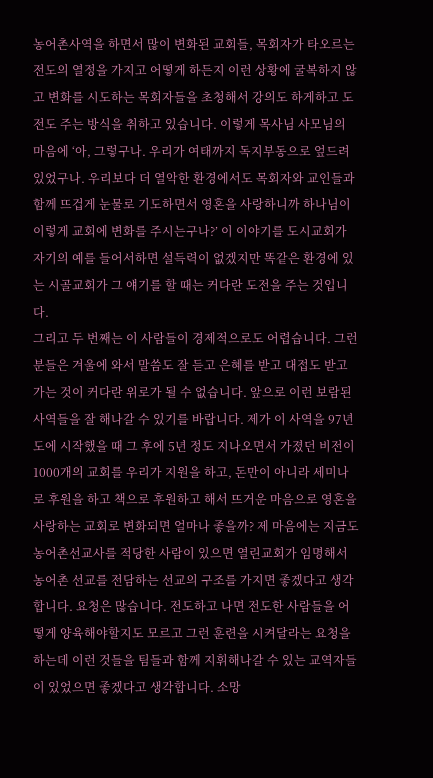농어촌사역을 하면서 많이 변화된 교회들, 목회자가 타오르는 전도의 열정을 가지고 어떻게 하든지 이런 상황에 굴복하지 않고 변화를 시도하는 목회자들을 초청해서 강의도 하게하고 도전도 주는 방식을 취하고 있습니다. 이렇게 목사님 사모님의 마음에 ‘아, 그렇구나. 우리가 여태까지 독지부동으로 엎드려 있었구나. 우리보다 더 열악한 환경에서도 목회자와 교인들과 함께 뜨겁게 눈물로 기도하면서 영혼을 사랑하니까 하나님이 이렇게 교회에 변화를 주시는구나?’ 이 이야기를 도시교회가 자기의 예를 들어서하면 설득력이 없겠지만 똑같은 환경에 있는 시골교회가 그 얘기를 할 때는 커다란 도전을 주는 것입니다.
그리고 두 번째는 이 사람들이 경제적으로도 어렵습니다. 그런 분들은 겨울에 와서 말씀도 잘 듣고 은혜를 받고 대접도 받고 가는 것이 커다란 위로가 될 수 없습니다. 앞으로 이런 보람된 사역들을 잘 해나갈 수 있기를 바랍니다. 제가 이 사역을 97년도에 시작했을 때 그 후에 5년 정도 지나오면서 가졌던 비전이 1000개의 교회를 우리가 지원을 하고, 돈만이 아니라 세미나로 후원을 하고 책으로 후원하고 해서 뜨거운 마음으로 영혼을 사랑하는 교회로 변화되면 얼마나 좋을까? 제 마음에는 지금도 농어촌선교사를 적당한 사람이 있으면 열린교회가 임명해서 농어촌 선교를 전담하는 선교의 구조를 가지면 좋겠다고 생각합니다. 요청은 많습니다. 전도하고 나면 전도한 사람들을 어떻게 양육해야할지도 모르고 그런 훈련을 시켜달라는 요청을 하는데 이런 것들을 팀들과 함께 지휘해나갈 수 있는 교역자들이 있었으면 좋겠다고 생각합니다. 소망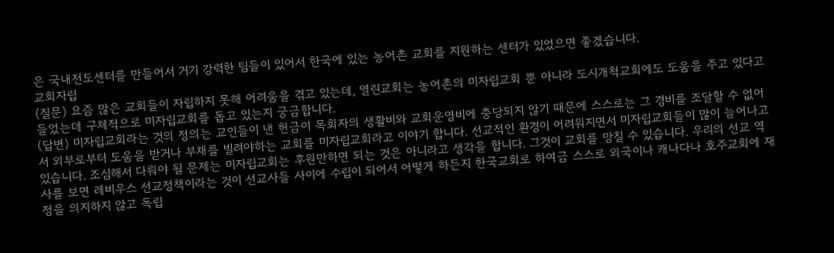은 국내전도센터를 만들어서 거기 강력한 팀들이 있어서 한국에 있는 농어촌 교회를 지원하는 센터가 있었으면 좋겠습니다.
교회자립
(질문) 요즘 많은 교회들이 자립하지 못해 어려움을 겪고 있는데, 열린교회는 농어촌의 미자립교회 뿐 아니라 도시개척교회에도 도움을 주고 있다고 들었는데 구체적으로 미자립교회를 돕고 있는지 궁금합니다.
(답변) 미자립교회라는 것의 정의는 교인들이 낸 헌금이 목회자의 생활비와 교회운영비에 충당되지 않기 때문에 스스로는 그 경비를 조달할 수 없어서 외부로부터 도움을 받거나 부채를 빌려야하는 교회를 미자립교회라고 이야기 합니다. 선교적인 환경이 어려워지면서 미자립교회들이 많이 늘어나고 있습니다. 조심해서 다뤄야 될 문제는 미자립교회는 후원만하면 되는 것은 아니라고 생각을 합니다. 그것이 교회를 망칠 수 있습니다. 우리의 선교 역사를 보면 레비우스 선교정책이라는 것이 선교사들 사이에 수립이 되어서 어떻게 하든지 한국교회로 하여금 스스로 외국이나 캐나다나 호주교회에 재정을 의지하지 않고 독립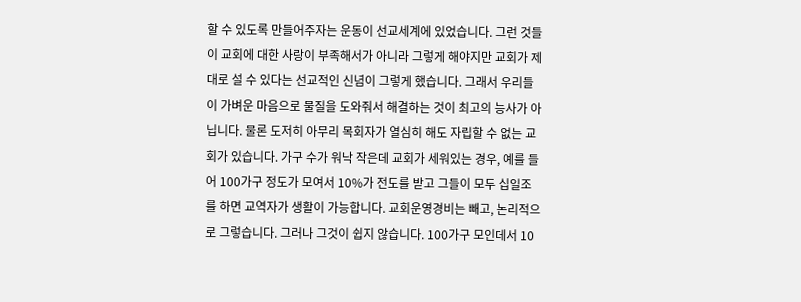할 수 있도록 만들어주자는 운동이 선교세계에 있었습니다. 그런 것들이 교회에 대한 사랑이 부족해서가 아니라 그렇게 해야지만 교회가 제대로 설 수 있다는 선교적인 신념이 그렇게 했습니다. 그래서 우리들이 가벼운 마음으로 물질을 도와줘서 해결하는 것이 최고의 능사가 아닙니다. 물론 도저히 아무리 목회자가 열심히 해도 자립할 수 없는 교회가 있습니다. 가구 수가 워낙 작은데 교회가 세워있는 경우, 예를 들어 100가구 정도가 모여서 10%가 전도를 받고 그들이 모두 십일조를 하면 교역자가 생활이 가능합니다. 교회운영경비는 빼고, 논리적으로 그렇습니다. 그러나 그것이 쉽지 않습니다. 100가구 모인데서 10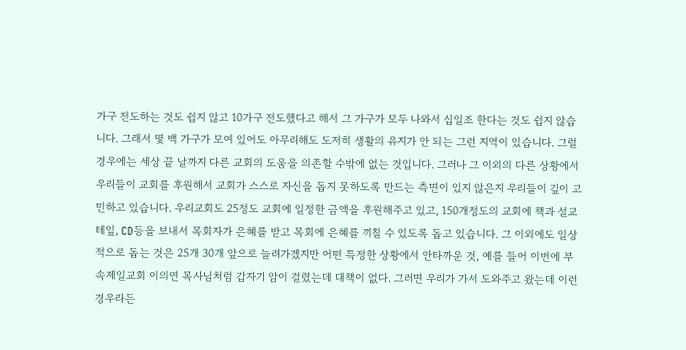가구 전도하는 것도 쉽지 않고 10가구 전도했다고 해서 그 가구가 모두 나와서 십일조 한다는 것도 쉽지 않습니다. 그래서 몇 백 가구가 모여 있어도 아무리해도 도저히 생활의 유지가 안 되는 그런 지역이 있습니다. 그럴 경우에는 세상 끝 날까지 다른 교회의 도움을 의존할 수밖에 없는 것입니다. 그러나 그 이외의 다른 상황에서 우리들이 교회를 후원해서 교회가 스스로 자신을 돕지 못하도록 만드는 측면이 있지 않은지 우리들이 깊이 고민하고 있습니다. 우리교회도 25정도 교회에 일정한 금액을 후원해주고 있고, 150개정도의 교회에 책과 설교 테잎, CD등을 보내서 목회자가 은혜를 받고 목회에 은혜를 끼칠 수 있도록 돕고 있습니다. 그 이외에도 일상적으로 돕는 것은 25개 30개 앞으로 늘려가겠지만 어떤 특정한 상황에서 안타까운 것, 예를 들어 이번에 부속제일교회 이의연 목사님처럼 갑자기 암이 걸렸는데 대책이 없다. 그러면 우리가 가서 도와주고 왔는데 이런 경우라든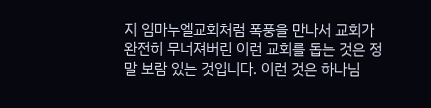지 임마누엘교회처럼 폭풍을 만나서 교회가 완전히 무너져버린 이런 교회를 돕는 것은 정말 보람 있는 것입니다. 이런 것은 하나님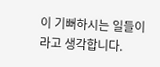이 기뻐하시는 일들이라고 생각합니다.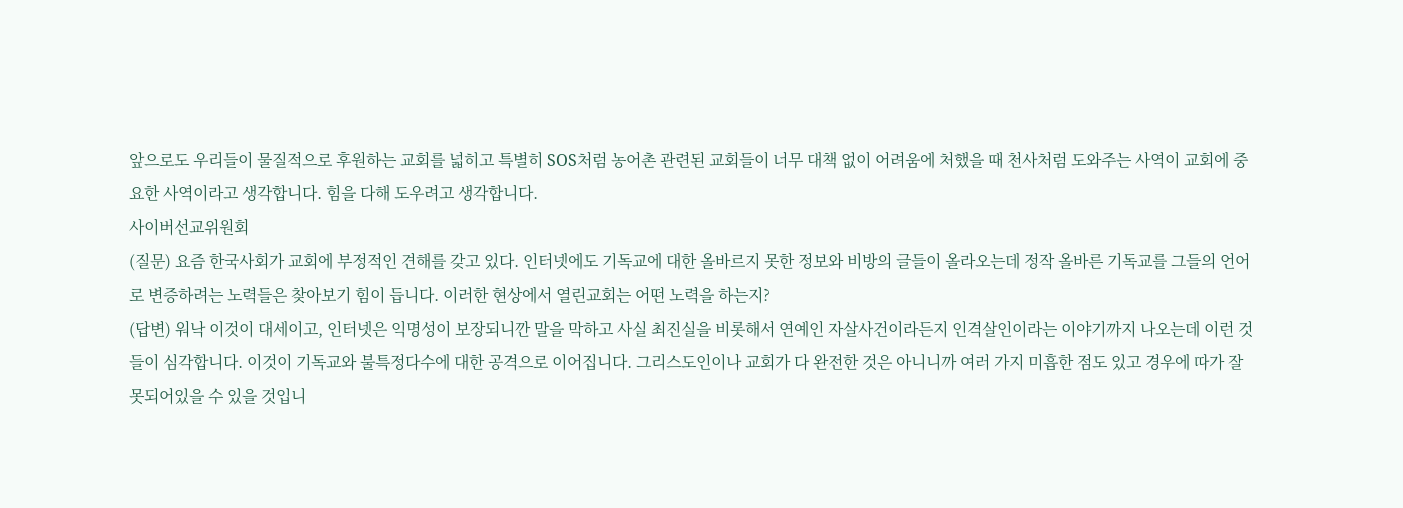앞으로도 우리들이 물질적으로 후원하는 교회를 넓히고 특별히 SOS처럼 농어촌 관련된 교회들이 너무 대책 없이 어려움에 처했을 때 천사처럼 도와주는 사역이 교회에 중요한 사역이라고 생각합니다. 힘을 다해 도우려고 생각합니다.
사이버선교위원회
(질문) 요즘 한국사회가 교회에 부정적인 견해를 갖고 있다. 인터넷에도 기독교에 대한 올바르지 못한 정보와 비방의 글들이 올라오는데 정작 올바른 기독교를 그들의 언어로 변증하려는 노력들은 찾아보기 힘이 듭니다. 이러한 현상에서 열린교회는 어떤 노력을 하는지?
(답변) 워낙 이것이 대세이고, 인터넷은 익명성이 보장되니깐 말을 막하고 사실 최진실을 비롯해서 연예인 자살사건이라든지 인격살인이라는 이야기까지 나오는데 이런 것들이 심각합니다. 이것이 기독교와 불특정다수에 대한 공격으로 이어집니다. 그리스도인이나 교회가 다 완전한 것은 아니니까 여러 가지 미흡한 점도 있고 경우에 따가 잘못되어있을 수 있을 것입니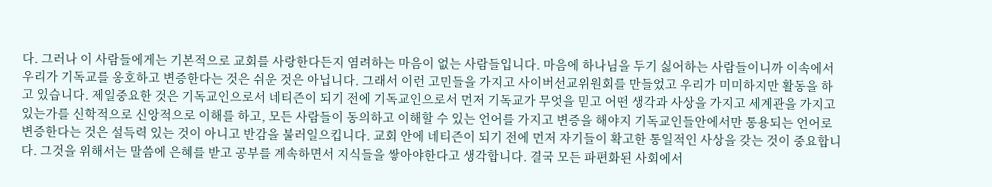다. 그러나 이 사람들에게는 기본적으로 교회를 사랑한다든지 염려하는 마음이 없는 사람들입니다. 마음에 하나님을 두기 싫어하는 사람들이니까 이속에서 우리가 기독교를 옹호하고 변증한다는 것은 쉬운 것은 아닙니다. 그래서 이런 고민들을 가지고 사이버선교위원회를 만들었고 우리가 미미하지만 활동을 하고 있습니다. 제일중요한 것은 기독교인으로서 네티즌이 되기 전에 기독교인으로서 먼저 기독교가 무엇을 믿고 어떤 생각과 사상을 가지고 세계관을 가지고 있는가를 신학적으로 신앙적으로 이해를 하고, 모든 사람들이 동의하고 이해할 수 있는 언어를 가지고 변증을 해야지 기독교인들안에서만 통용되는 언어로 변증한다는 것은 설득력 있는 것이 아니고 반감을 불러일으킵니다. 교회 안에 네티즌이 되기 전에 먼저 자기들이 확고한 통일적인 사상을 갖는 것이 중요합니다. 그것을 위해서는 말씀에 은혜를 받고 공부를 계속하면서 지식들을 쌓아야한다고 생각합니다. 결국 모든 파편화된 사회에서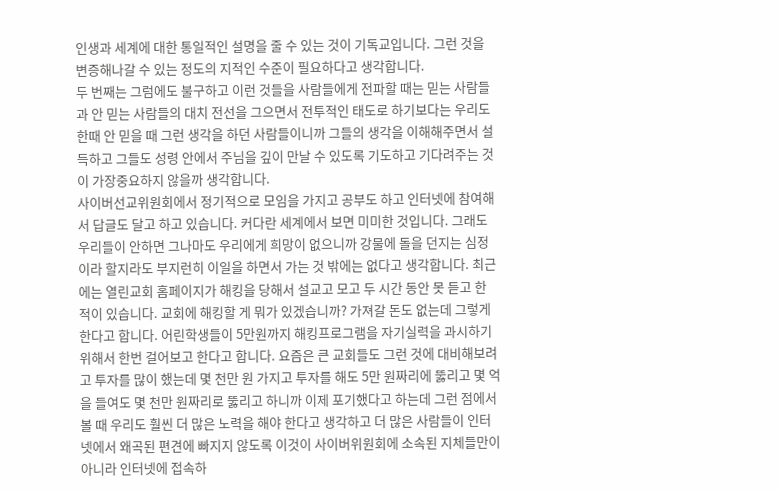인생과 세계에 대한 통일적인 설명을 줄 수 있는 것이 기독교입니다. 그런 것을 변증해나갈 수 있는 정도의 지적인 수준이 필요하다고 생각합니다.
두 번째는 그럼에도 불구하고 이런 것들을 사람들에게 전파할 때는 믿는 사람들과 안 믿는 사람들의 대치 전선을 그으면서 전투적인 태도로 하기보다는 우리도 한때 안 믿을 때 그런 생각을 하던 사람들이니까 그들의 생각을 이해해주면서 설득하고 그들도 성령 안에서 주님을 깊이 만날 수 있도록 기도하고 기다려주는 것이 가장중요하지 않을까 생각합니다.
사이버선교위원회에서 정기적으로 모임을 가지고 공부도 하고 인터넷에 참여해서 답글도 달고 하고 있습니다. 커다란 세계에서 보면 미미한 것입니다. 그래도 우리들이 안하면 그나마도 우리에게 희망이 없으니까 강물에 돌을 던지는 심정이라 할지라도 부지런히 이일을 하면서 가는 것 밖에는 없다고 생각합니다. 최근에는 열린교회 홈페이지가 해킹을 당해서 설교고 모고 두 시간 동안 못 듣고 한 적이 있습니다. 교회에 해킹할 게 뭐가 있겠습니까? 가져갈 돈도 없는데 그렇게 한다고 합니다. 어린학생들이 5만원까지 해킹프로그램을 자기실력을 과시하기 위해서 한번 걸어보고 한다고 합니다. 요즘은 큰 교회들도 그런 것에 대비해보려고 투자를 많이 했는데 몇 천만 원 가지고 투자를 해도 5만 원짜리에 뚫리고 몇 억을 들여도 몇 천만 원짜리로 뚫리고 하니까 이제 포기했다고 하는데 그런 점에서 볼 때 우리도 훨씬 더 많은 노력을 해야 한다고 생각하고 더 많은 사람들이 인터넷에서 왜곡된 편견에 빠지지 않도록 이것이 사이버위원회에 소속된 지체들만이 아니라 인터넷에 접속하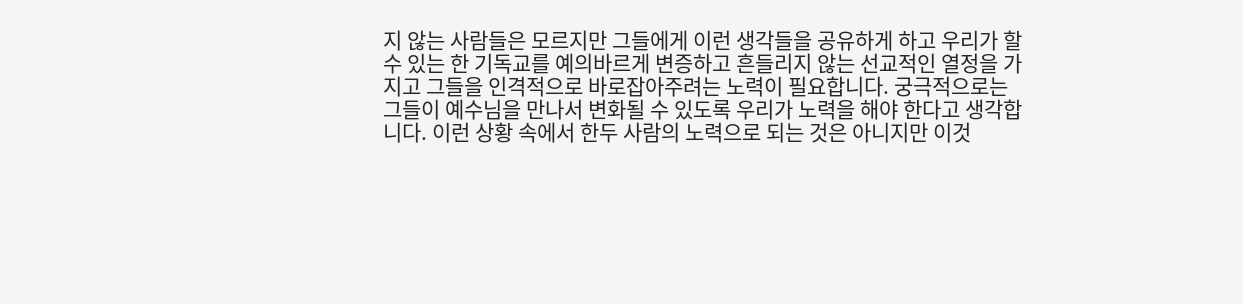지 않는 사람들은 모르지만 그들에게 이런 생각들을 공유하게 하고 우리가 할 수 있는 한 기독교를 예의바르게 변증하고 흔들리지 않는 선교적인 열정을 가지고 그들을 인격적으로 바로잡아주려는 노력이 필요합니다. 궁극적으로는 그들이 예수님을 만나서 변화될 수 있도록 우리가 노력을 해야 한다고 생각합니다. 이런 상황 속에서 한두 사람의 노력으로 되는 것은 아니지만 이것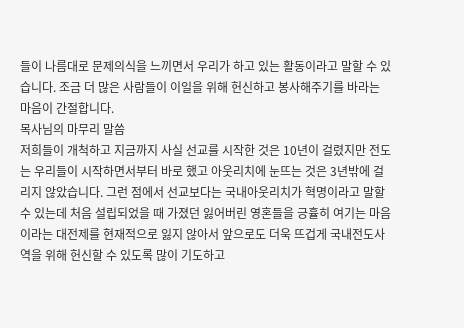들이 나름대로 문제의식을 느끼면서 우리가 하고 있는 활동이라고 말할 수 있습니다. 조금 더 많은 사람들이 이일을 위해 헌신하고 봉사해주기를 바라는 마음이 간절합니다.
목사님의 마무리 말씀
저희들이 개척하고 지금까지 사실 선교를 시작한 것은 10년이 걸렸지만 전도는 우리들이 시작하면서부터 바로 했고 아웃리치에 눈뜨는 것은 3년밖에 걸리지 않았습니다. 그런 점에서 선교보다는 국내아웃리치가 혁명이라고 말할 수 있는데 처음 설립되었을 때 가졌던 잃어버린 영혼들을 긍휼히 여기는 마음이라는 대전제를 현재적으로 잃지 않아서 앞으로도 더욱 뜨겁게 국내전도사역을 위해 헌신할 수 있도록 많이 기도하고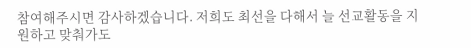참여해주시면 감사하겠습니다. 저희도 최선을 다해서 늘 선교활동을 지원하고 맞춰가도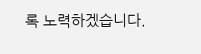록 노력하겠습니다.